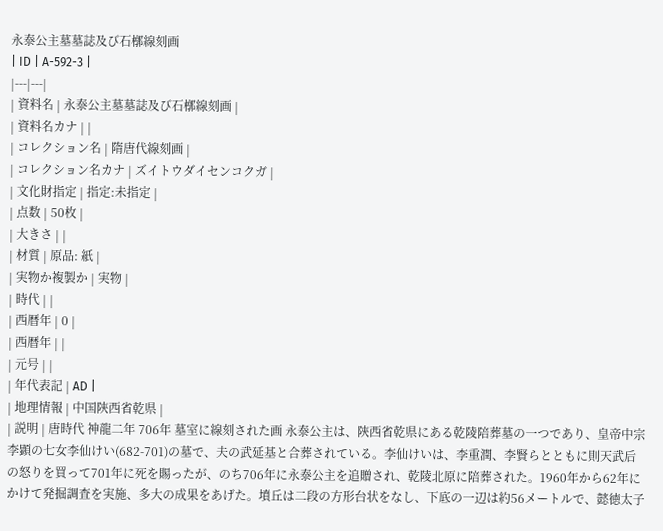永泰公主墓墓誌及び石槨線刻画
| ID | A-592-3 |
|---|---|
| 資料名 | 永泰公主墓墓誌及び石槨線刻画 |
| 資料名カナ | |
| コレクション名 | 隋唐代線刻画 |
| コレクション名カナ | ズイトウダイセンコクガ |
| 文化財指定 | 指定:未指定 |
| 点数 | 50枚 |
| 大きさ | |
| 材質 | 原品: 紙 |
| 実物か複製か | 実物 |
| 時代 | |
| 西暦年 | 0 |
| 西暦年 | |
| 元号 | |
| 年代表記 | AD |
| 地理情報 | 中国陝西省乾県 |
| 説明 | 唐時代 神龍二年 706年 墓室に線刻された画 永泰公主は、陝西省乾県にある乾陵陪葬墓の一つであり、皇帝中宗李顕の七女李仙けい(682-701)の墓で、夫の武延基と合葬されている。李仙けいは、李重潤、李賢らとともに則天武后の怒りを買って701年に死を賜ったが、のち706年に永泰公主を追贈され、乾陵北原に陪葬された。1960年から62年にかけて発掘調査を実施、多大の成果をあげた。墳丘は二段の方形台状をなし、下底の一辺は約56メートルで、懿徳太子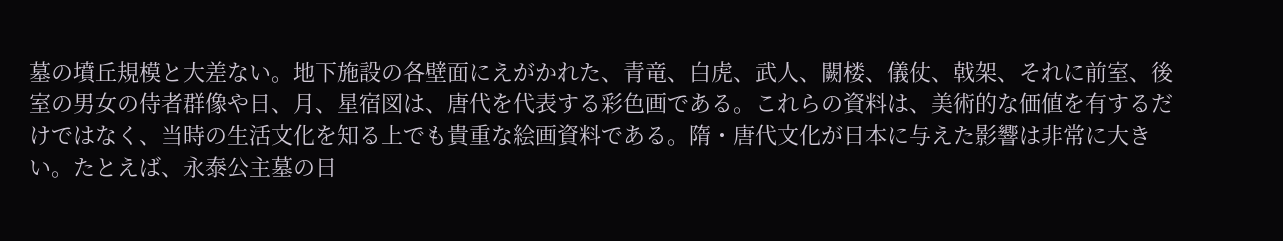墓の墳丘規模と大差ない。地下施設の各壁面にえがかれた、青竜、白虎、武人、闕楼、儀仗、戟架、それに前室、後室の男女の侍者群像や日、月、星宿図は、唐代を代表する彩色画である。これらの資料は、美術的な価値を有するだけではなく、当時の生活文化を知る上でも貴重な絵画資料である。隋・唐代文化が日本に与えた影響は非常に大きい。たとえば、永泰公主墓の日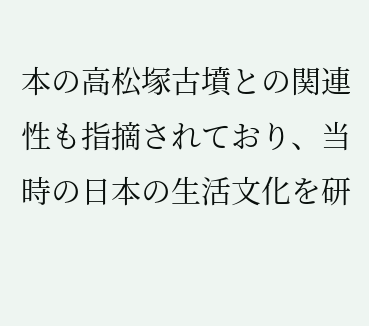本の高松塚古墳との関連性も指摘されており、当時の日本の生活文化を研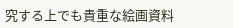究する上でも貴重な絵画資料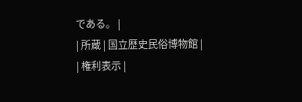である。 |
| 所蔵 | 国立歴史民俗博物館 |
| 権利表示 |